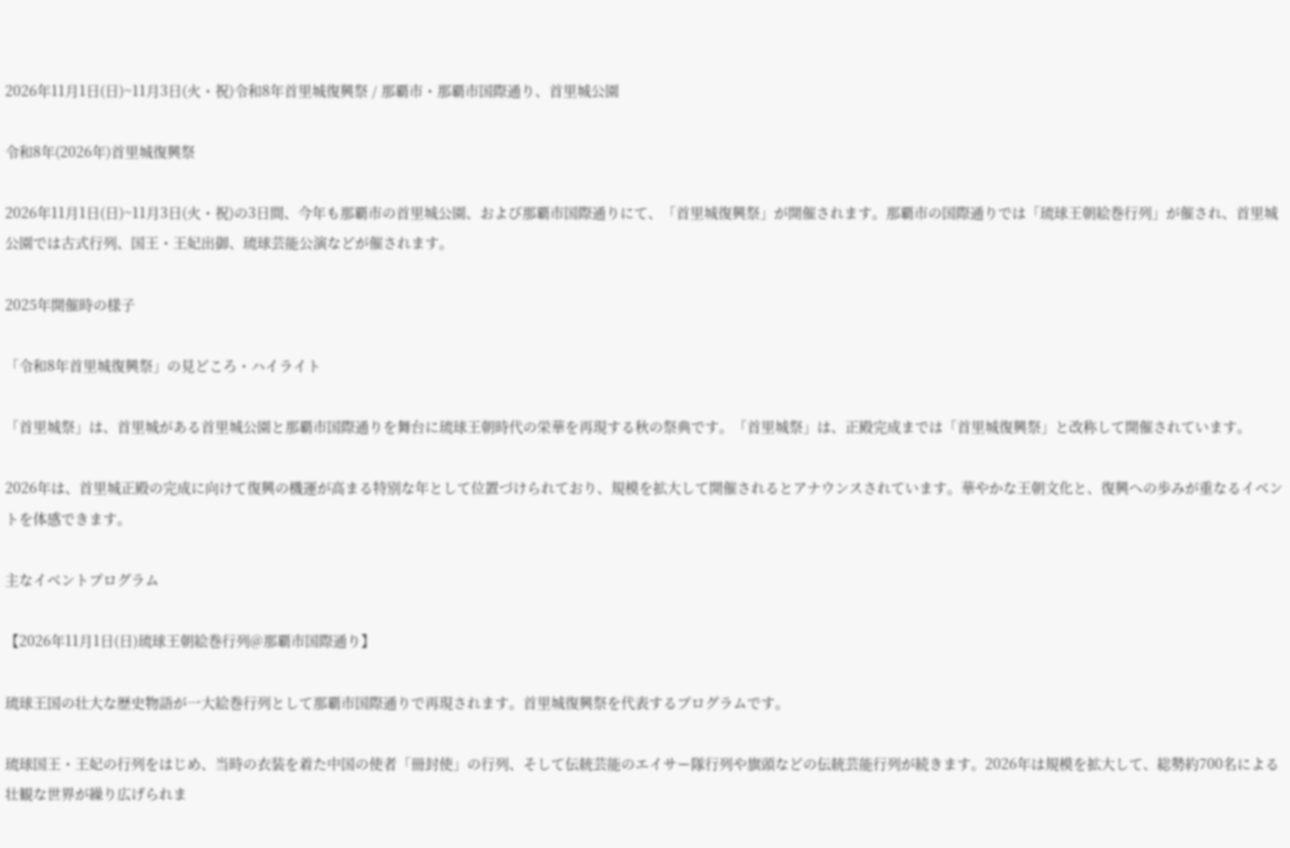2026年11月1日(日)~11月3日(火・祝)令和8年首里城復興祭 / 那覇市・那覇市国際通り、首里城公園

令和8年(2026年)首里城復興祭

2026年11月1日(日)~11月3日(火・祝)の3日間、今年も那覇市の首里城公園、および那覇市国際通りにて、「首里城復興祭」が開催されます。那覇市の国際通りでは「琉球王朝絵巻行列」が催され、首里城公園では古式行列、国王・王妃出御、琉球芸能公演などが催されます。

2025年開催時の様子

「令和8年首里城復興祭」の見どころ・ハイライト

「首里城祭」は、首里城がある首里城公園と那覇市国際通りを舞台に琉球王朝時代の栄華を再現する秋の祭典です。「首里城祭」は、正殿完成までは「首里城復興祭」と改称して開催されています。

2026年は、首里城正殿の完成に向けて復興の機運が高まる特別な年として位置づけられており、規模を拡大して開催されるとアナウンスされています。華やかな王朝文化と、復興への歩みが重なるイベントを体感できます。

主なイベントプログラム

【2026年11月1日(日)琉球王朝絵巻行列@那覇市国際通り】

琉球王国の壮大な歴史物語が一大絵巻行列として那覇市国際通りで再現されます。首里城復興祭を代表するプログラムです。

琉球国王・王妃の行列をはじめ、当時の衣装を着た中国の使者「冊封使」の行列、そして伝統芸能のエイサー隊行列や旗頭などの伝統芸能行列が続きます。2026年は規模を拡大して、総勢約700名による壮観な世界が繰り広げられま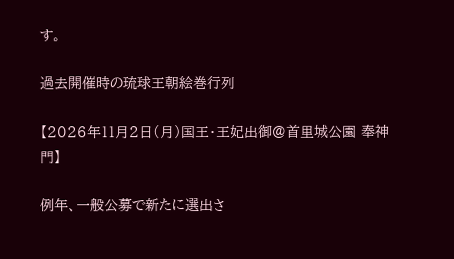す。

過去開催時の琉球王朝絵巻行列

【2026年11月2日(月)国王・王妃出御@首里城公園 奉神門】

例年、一般公募で新たに選出さ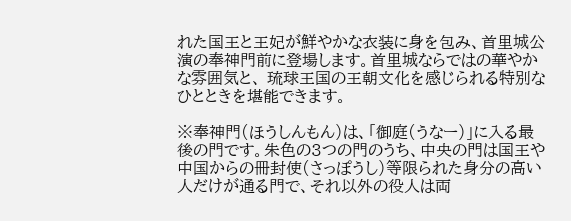れた国王と王妃が鮮やかな衣装に身を包み、首里城公演の奉神門前に登場します。首里城ならではの華やかな雰囲気と、 琉球王国の王朝文化を感じられる特別なひとときを堪能できます。

※奉神門(ほうしんもん)は、「御庭(うなー)」に入る最後の門です。朱色の3つの門のうち、中央の門は国王や中国からの冊封使(さっぽうし)等限られた身分の高い人だけが通る門で、それ以外の役人は両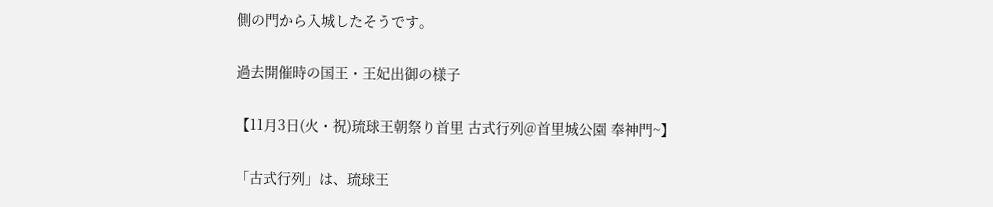側の門から入城したそうです。

過去開催時の国王・王妃出御の様子

【11月3日(火・祝)琉球王朝祭り首里 古式行列@首里城公園 奉神門~】

「古式行列」は、琉球王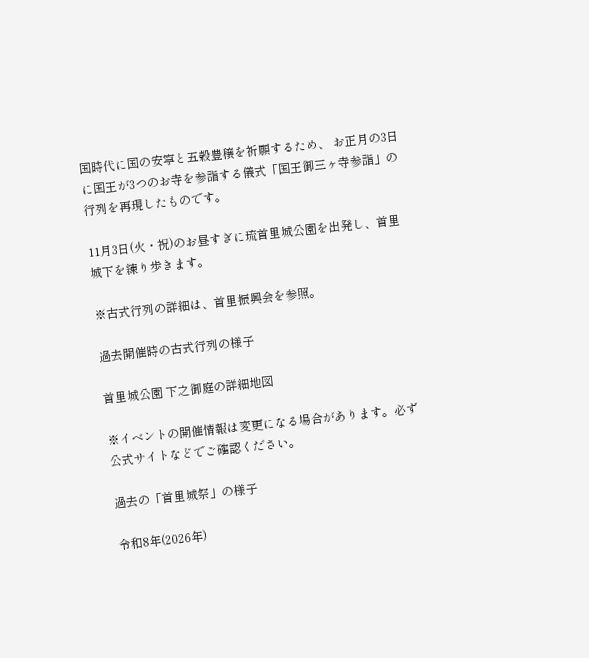国時代に国の安寧と五穀豊穣を祈願するため、 お正月の3日に国王が3つのお寺を参詣する儀式「国王御三ヶ寺参詣」の行列を再現したものです。

11月3日(火・祝)のお昼すぎに琉首里城公園を出発し、首里城下を練り歩きます。

※古式行列の詳細は、首里振興会を参照。

過去開催時の古式行列の様子

首里城公園 下之御庭の詳細地図

※イベントの開催情報は変更になる場合があります。必ず公式サイトなどでご確認ください。

過去の「首里城祭」の様子

令和8年(2026年)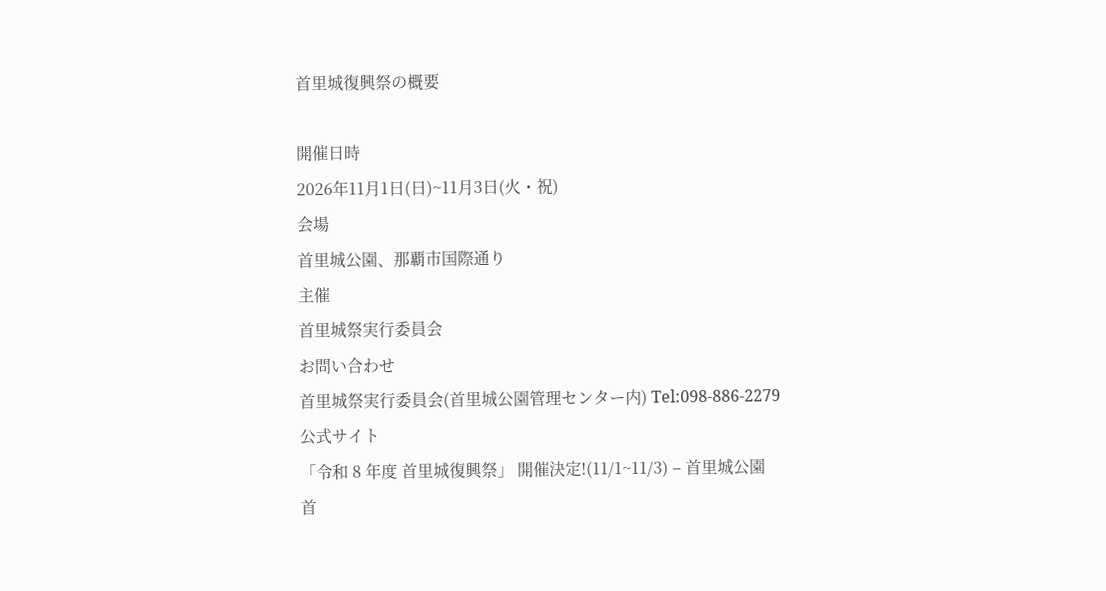首里城復興祭の概要

開催日時
2026年11月1日(日)~11月3日(火・祝)
会場
首里城公園、那覇市国際通り
主催
首里城祭実行委員会
お問い合わせ
首里城祭実行委員会(首里城公園管理センター内) Tel:098-886-2279
公式サイト
「令和 8 年度 首里城復興祭」 開催決定!(11/1~11/3) – 首里城公園
首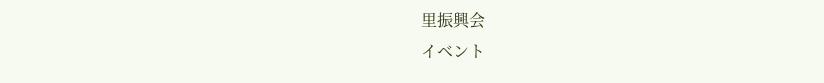里振興会
イベント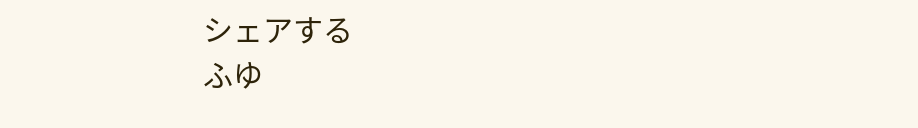シェアする
ふゆ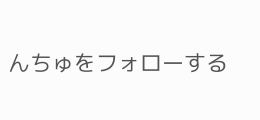んちゅをフォローする